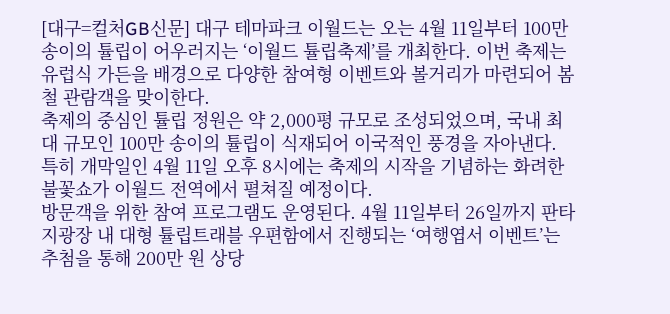[대구=컬처GB신문] 대구 테마파크 이월드는 오는 4월 11일부터 100만 송이의 튤립이 어우러지는 ‘이월드 튤립축제’를 개최한다. 이번 축제는 유럽식 가든을 배경으로 다양한 참여형 이벤트와 볼거리가 마련되어 봄철 관람객을 맞이한다.
축제의 중심인 튤립 정원은 약 2,000평 규모로 조성되었으며, 국내 최대 규모인 100만 송이의 튤립이 식재되어 이국적인 풍경을 자아낸다. 특히 개막일인 4월 11일 오후 8시에는 축제의 시작을 기념하는 화려한 불꽃쇼가 이월드 전역에서 펼쳐질 예정이다.
방문객을 위한 참여 프로그램도 운영된다. 4월 11일부터 26일까지 판타지광장 내 대형 튤립트래블 우편함에서 진행되는 ‘여행엽서 이벤트’는 추첨을 통해 200만 원 상당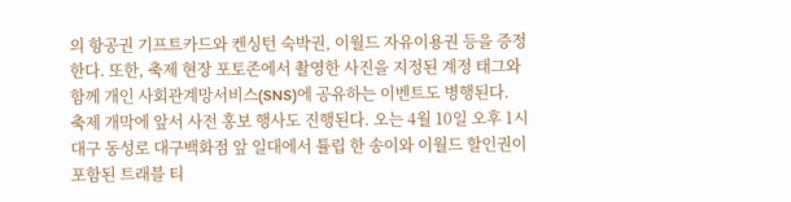의 항공권 기프트카드와 켄싱턴 숙박권, 이월드 자유이용권 등을 증정한다. 또한, 축제 현장 포토존에서 촬영한 사진을 지정된 계정 태그와 함께 개인 사회관계망서비스(SNS)에 공유하는 이벤트도 병행된다.
축제 개막에 앞서 사전 홍보 행사도 진행된다. 오는 4월 10일 오후 1시 대구 동성로 대구백화점 앞 일대에서 튤립 한 송이와 이월드 할인권이 포함된 트래블 티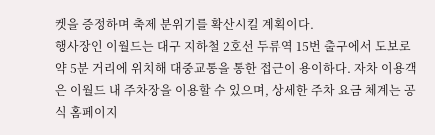켓을 증정하며 축제 분위기를 확산시킬 계획이다.
행사장인 이월드는 대구 지하철 2호선 두류역 15번 출구에서 도보로 약 5분 거리에 위치해 대중교통을 통한 접근이 용이하다. 자차 이용객은 이월드 내 주차장을 이용할 수 있으며, 상세한 주차 요금 체계는 공식 홈페이지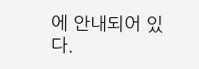에 안내되어 있다.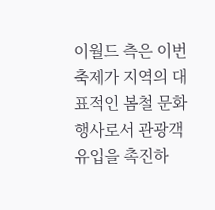이월드 측은 이번 축제가 지역의 대표적인 봄철 문화 행사로서 관광객 유입을 촉진하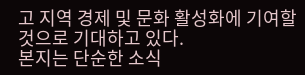고 지역 경제 및 문화 활성화에 기여할 것으로 기대하고 있다.
본지는 단순한 소식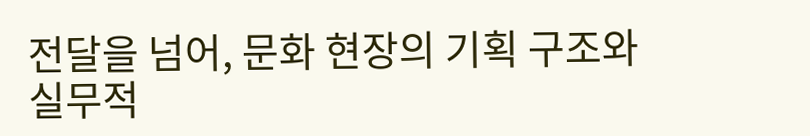전달을 넘어, 문화 현장의 기획 구조와 실무적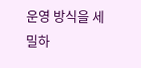운영 방식을 세밀하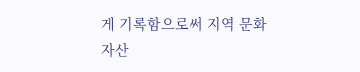게 기록함으로써 지역 문화 자산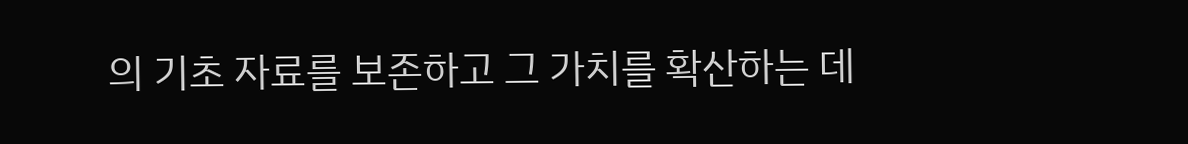의 기초 자료를 보존하고 그 가치를 확산하는 데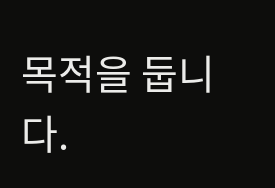목적을 둡니다.